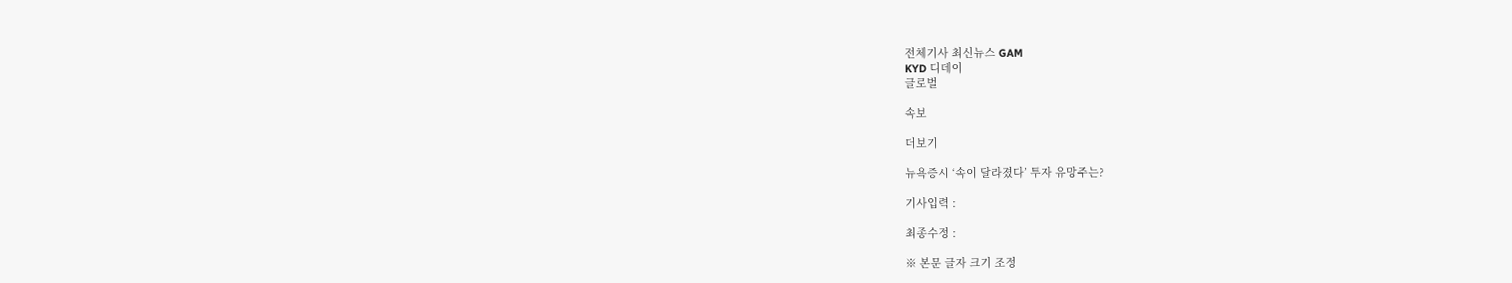전체기사 최신뉴스 GAM
KYD 디데이
글로벌

속보

더보기

뉴욕증시 ‘속이 달라졌다’ 투자 유망주는?

기사입력 :

최종수정 :

※ 본문 글자 크기 조정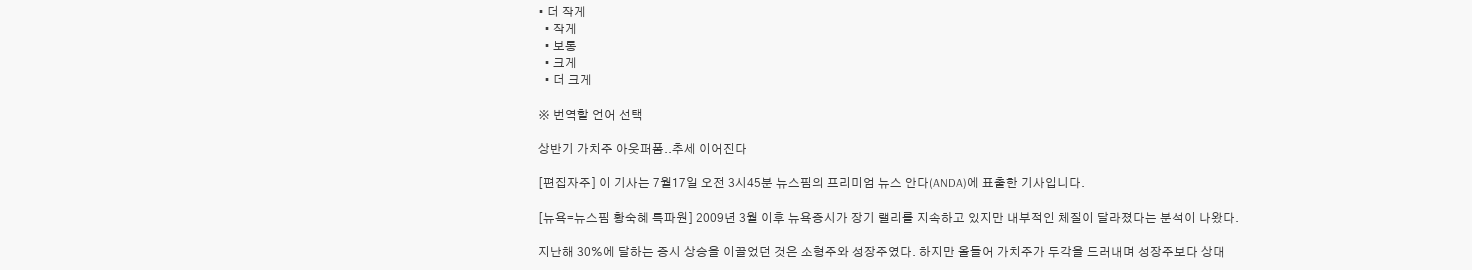• 더 작게
  • 작게
  • 보통
  • 크게
  • 더 크게

※ 번역할 언어 선택

상반기 가치주 아웃퍼폼..추세 이어진다

[편집자주] 이 기사는 7월17일 오전 3시45분 뉴스핌의 프리미엄 뉴스 안다(ANDA)에 표출한 기사입니다.

[뉴욕=뉴스핌 황숙혜 특파원] 2009년 3월 이후 뉴욕증시가 장기 랠리를 지속하고 있지만 내부적인 체질이 달라졌다는 분석이 나왔다.

지난해 30%에 달하는 증시 상승을 이끌었던 것은 소형주와 성장주였다. 하지만 올들어 가치주가 두각을 드러내며 성장주보다 상대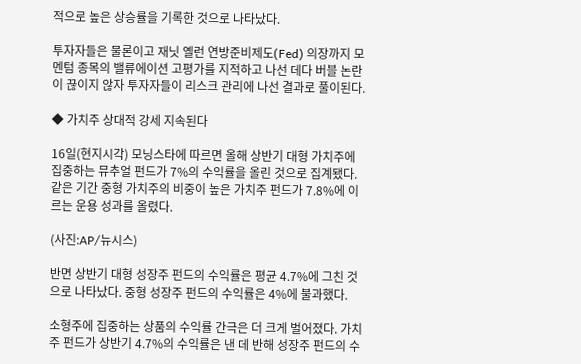적으로 높은 상승률을 기록한 것으로 나타났다.

투자자들은 물론이고 재닛 옐런 연방준비제도(Fed) 의장까지 모멘텀 종목의 밸류에이션 고평가를 지적하고 나선 데다 버블 논란이 끊이지 않자 투자자들이 리스크 관리에 나선 결과로 풀이된다.

◆ 가치주 상대적 강세 지속된다

16일(현지시각) 모닝스타에 따르면 올해 상반기 대형 가치주에 집중하는 뮤추얼 펀드가 7%의 수익률을 올린 것으로 집계됐다. 같은 기간 중형 가치주의 비중이 높은 가치주 펀드가 7.8%에 이르는 운용 성과를 올렸다.

(사진:AP/뉴시스)

반면 상반기 대형 성장주 펀드의 수익률은 평균 4.7%에 그친 것으로 나타났다. 중형 성장주 펀드의 수익률은 4%에 불과했다.

소형주에 집중하는 상품의 수익률 간극은 더 크게 벌어졌다. 가치주 펀드가 상반기 4.7%의 수익률은 낸 데 반해 성장주 펀드의 수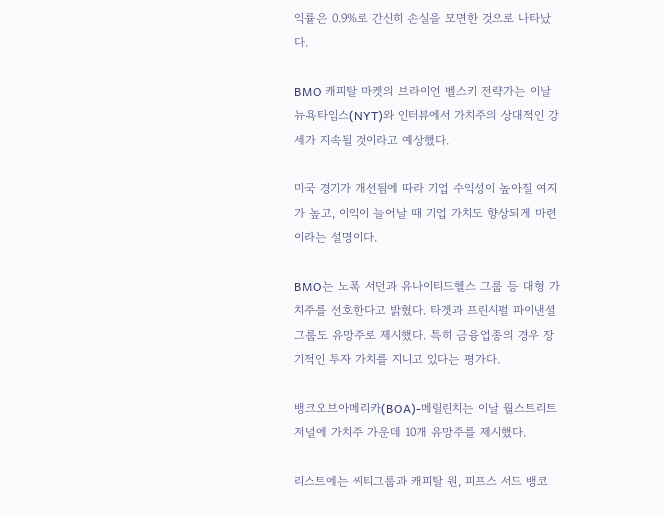익률은 0.9%로 간신히 손실을 모면한 것으로 나타났다.

BMO 캐피탈 마켓의 브라이언 벨스키 전략가는 이날 뉴욕타임스(NYT)와 인터뷰에서 가치주의 상대적인 강세가 지속될 것이라고 예상했다.

미국 경기가 개선됨에 따라 기업 수익성이 높아질 여지가 높고, 이익이 늘어날 때 기업 가치도 향상되게 마련이라는 설명이다.

BMO는 노폭 서던과 유나이티드헬스 그룹 등 대형 가치주를 선호한다고 밝혔다. 타겟과 프린시펄 파이낸셜 그룹도 유망주로 제시했다. 특히 금융업종의 경우 장기적인 투자 가치를 지니고 있다는 평가다.

뱅크오브아메리카(BOA)-메릴린치는 이날 월스트리트저널에 가치주 가운데 10개 유망주를 제시했다.

리스트에는 씨티그룹과 캐피탈 원, 피프스 서드 뱅코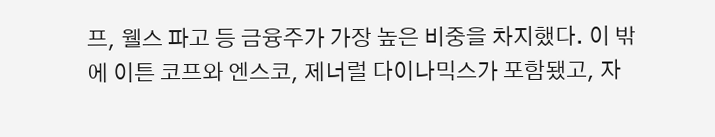프, 웰스 파고 등 금융주가 가장 높은 비중을 차지했다. 이 밖에 이튼 코프와 엔스코, 제너럴 다이나믹스가 포함됐고, 자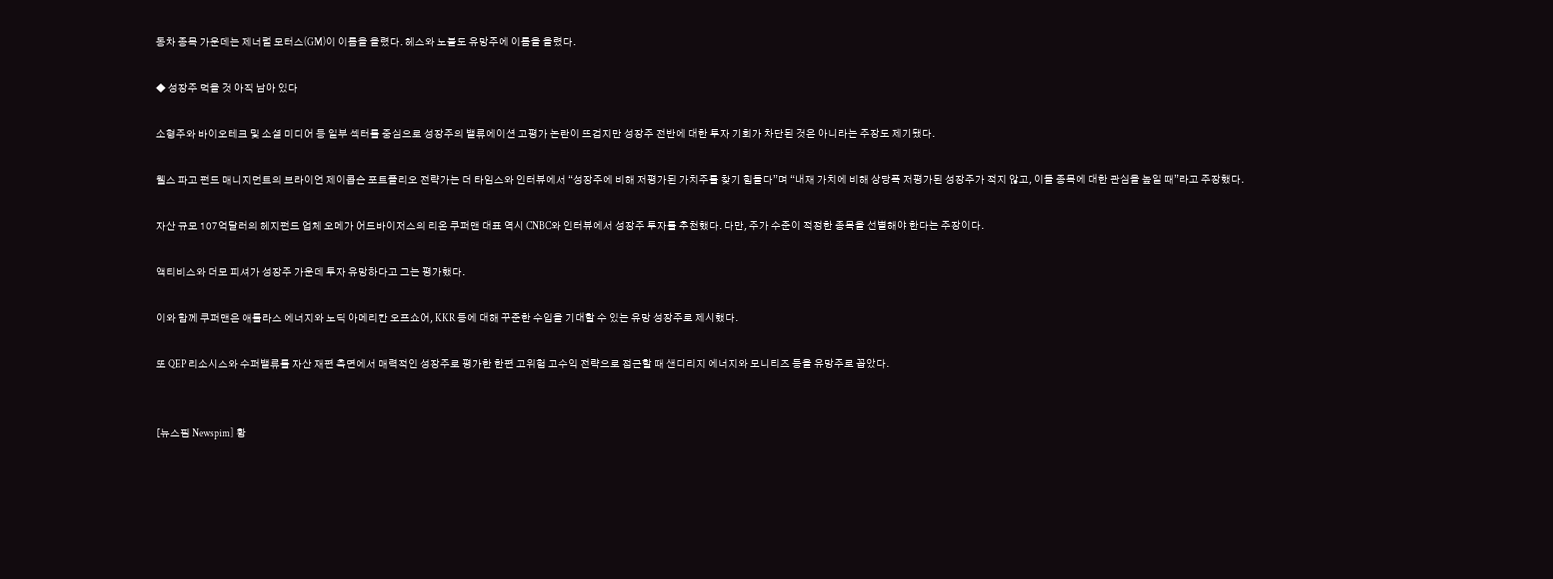동차 종목 가운데는 제너럴 모터스(GM)이 이름을 올렸다. 헤스와 노블도 유망주에 이름을 올렸다.

◆ 성장주 먹을 것 아직 남아 있다

소형주와 바이오테크 및 소셜 미디어 등 일부 섹터를 중심으로 성장주의 밸류에이션 고평가 논란이 뜨겁지만 성장주 전반에 대한 투자 기회가 차단된 것은 아니라는 주장도 제기됐다.

웰스 파고 펀드 매니지먼트의 브라이언 제이콥슨 포트폴리오 전략가는 더 타임스와 인터뷰에서 “성장주에 비해 저평가된 가치주를 찾기 힘들다”며 “내재 가치에 비해 상당폭 저평가된 성장주가 적지 않고, 이들 종목에 대한 관심을 높일 때”라고 주장했다.

자산 규모 107억달러의 헤지펀드 업체 오메가 어드바이저스의 리온 쿠퍼맨 대표 역시 CNBC와 인터뷰에서 성장주 투자를 추천했다. 다만, 주가 수준이 적정한 종목을 선별해야 한다는 주장이다.

액티비스와 더모 피셔가 성장주 가운데 투자 유망하다고 그는 평가했다.

이와 함께 쿠퍼맨은 애틀라스 에너지와 노딕 아메리칸 오프쇼어, KKR 등에 대해 꾸준한 수입을 기대할 수 있는 유망 성장주로 제시했다.

또 QEP 리소시스와 수퍼밸류를 자산 재편 측면에서 매력적인 성장주로 평가한 한편 고위험 고수익 전략으로 접근할 때 샌디리지 에너지와 모니티즈 등을 유망주로 꼽았다.


[뉴스핌 Newspim] 황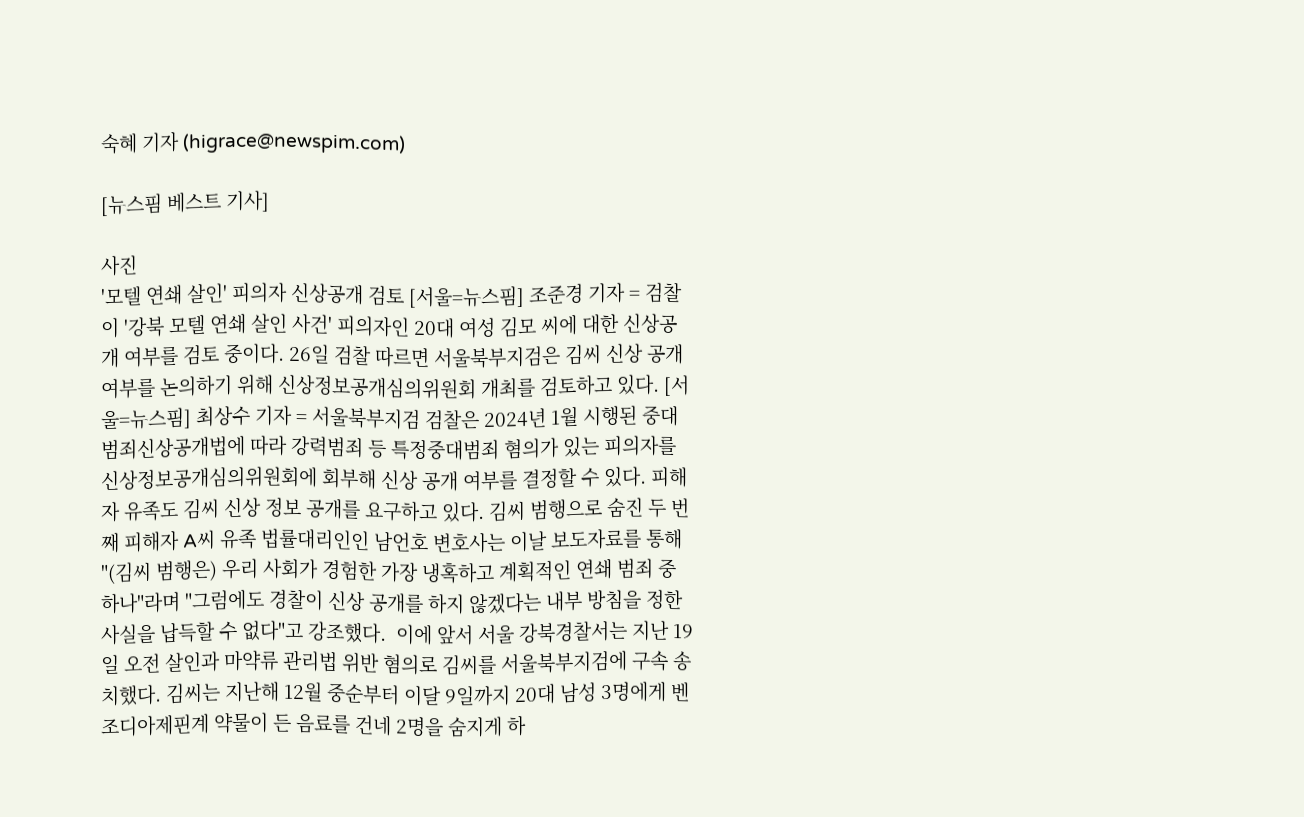숙혜 기자 (higrace@newspim.com)

[뉴스핌 베스트 기사]

사진
'모텔 연쇄 살인' 피의자 신상공개 검토 [서울=뉴스핌] 조준경 기자 = 검찰이 '강북 모텔 연쇄 살인 사건' 피의자인 20대 여성 김모 씨에 대한 신상공개 여부를 검토 중이다. 26일 검찰 따르면 서울북부지검은 김씨 신상 공개 여부를 논의하기 위해 신상정보공개심의위원회 개최를 검토하고 있다. [서울=뉴스핌] 최상수 기자 = 서울북부지검 검찰은 2024년 1월 시행된 중대범죄신상공개법에 따라 강력범죄 등 특정중대범죄 혐의가 있는 피의자를 신상정보공개심의위원회에 회부해 신상 공개 여부를 결정할 수 있다. 피해자 유족도 김씨 신상 정보 공개를 요구하고 있다. 김씨 범행으로 숨진 두 번째 피해자 A씨 유족 법률대리인인 남언호 변호사는 이날 보도자료를 통해 "(김씨 범행은) 우리 사회가 경험한 가장 냉혹하고 계획적인 연쇄 범죄 중 하나"라며 "그럼에도 경찰이 신상 공개를 하지 않겠다는 내부 방침을 정한 사실을 납득할 수 없다"고 강조했다.  이에 앞서 서울 강북경찰서는 지난 19일 오전 살인과 마약류 관리법 위반 혐의로 김씨를 서울북부지검에 구속 송치했다. 김씨는 지난해 12월 중순부터 이달 9일까지 20대 남성 3명에게 벤조디아제핀계 약물이 든 음료를 건네 2명을 숨지게 하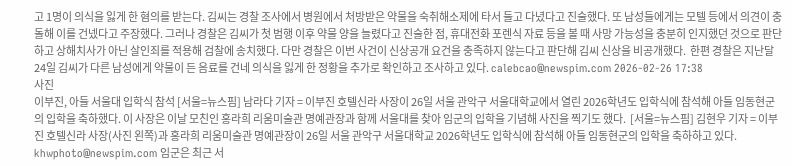고 1명이 의식을 잃게 한 혐의를 받는다. 김씨는 경찰 조사에서 병원에서 처방받은 약물을 숙취해소제에 타서 들고 다녔다고 진술했다. 또 남성들에게는 모텔 등에서 의견이 충돌해 이를 건넸다고 주장했다. 그러나 경찰은 김씨가 첫 범행 이후 약물 양을 늘렸다고 진술한 점, 휴대전화 포렌식 자료 등을 볼 때 사망 가능성을 충분히 인지했던 것으로 판단하고 상해치사가 아닌 살인죄를 적용해 검찰에 송치했다. 다만 경찰은 이번 사건이 신상공개 요건을 충족하지 않는다고 판단해 김씨 신상을 비공개했다.  한편 경찰은 지난달 24일 김씨가 다른 남성에게 약물이 든 음료를 건네 의식을 잃게 한 정황을 추가로 확인하고 조사하고 있다. calebcao@newspim.com 2026-02-26 17:38
사진
이부진, 아들 서울대 입학식 참석 [서울=뉴스핌] 남라다 기자 = 이부진 호텔신라 사장이 26일 서울 관악구 서울대학교에서 열린 2026학년도 입학식에 참석해 아들 임동현군의 입학을 축하했다. 이 사장은 이날 모친인 홍라희 리움미술관 명예관장과 함께 서울대를 찾아 임군의 입학을 기념해 사진을 찍기도 했다.  [서울=뉴스핌] 김현우 기자 = 이부진 호텔신라 사장(사진 왼쪽)과 홍라희 리움미술관 명예관장이 26일 서울 관악구 서울대학교 2026학년도 입학식에 참석해 아들 임동현군의 입학을 축하하고 있다.  khwphoto@newspim.com 임군은 최근 서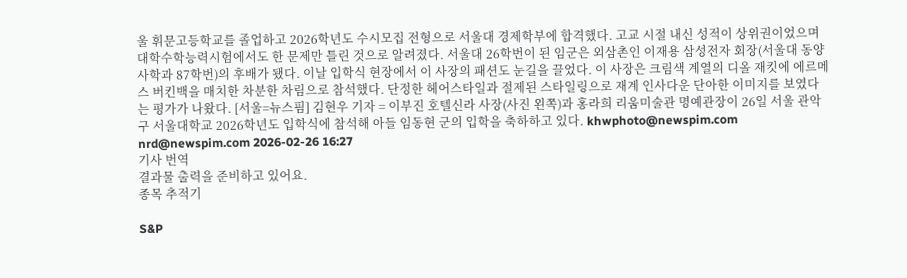울 휘문고등학교를 졸업하고 2026학년도 수시모집 전형으로 서울대 경제학부에 합격했다. 고교 시절 내신 성적이 상위권이었으며 대학수학능력시험에서도 한 문제만 틀린 것으로 알려졌다. 서울대 26학번이 된 임군은 외삼촌인 이재용 삼성전자 회장(서울대 동양사학과 87학번)의 후배가 됐다. 이날 입학식 현장에서 이 사장의 패션도 눈길을 끌었다. 이 사장은 크림색 계열의 디올 재킷에 에르메스 버킨백을 매치한 차분한 차림으로 참석했다. 단정한 헤어스타일과 절제된 스타일링으로 재계 인사다운 단아한 이미지를 보였다는 평가가 나왔다. [서울=뉴스핌] 김현우 기자 = 이부진 호텔신라 사장(사진 왼쪽)과 홍라희 리움미술관 명예관장이 26일 서울 관악구 서울대학교 2026학년도 입학식에 참석해 아들 임동현 군의 입학을 축하하고 있다. khwphoto@newspim.com nrd@newspim.com 2026-02-26 16:27
기사 번역
결과물 출력을 준비하고 있어요.
종목 추적기

S&P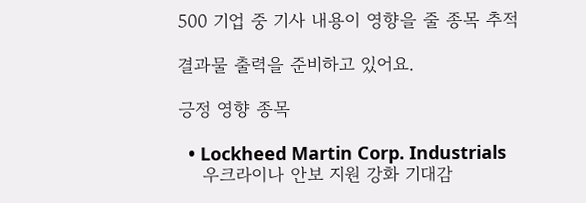500 기업 중 기사 내용이 영향을 줄 종목 추적

결과물 출력을 준비하고 있어요.

긍정 영향 종목

  • Lockheed Martin Corp. Industrials
    우크라이나 안보 지원 강화 기대감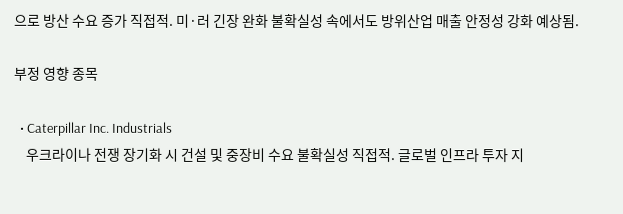으로 방산 수요 증가 직접적. 미·러 긴장 완화 불확실성 속에서도 방위산업 매출 안정성 강화 예상됨.

부정 영향 종목

  • Caterpillar Inc. Industrials
    우크라이나 전쟁 장기화 시 건설 및 중장비 수요 불확실성 직접적. 글로벌 인프라 투자 지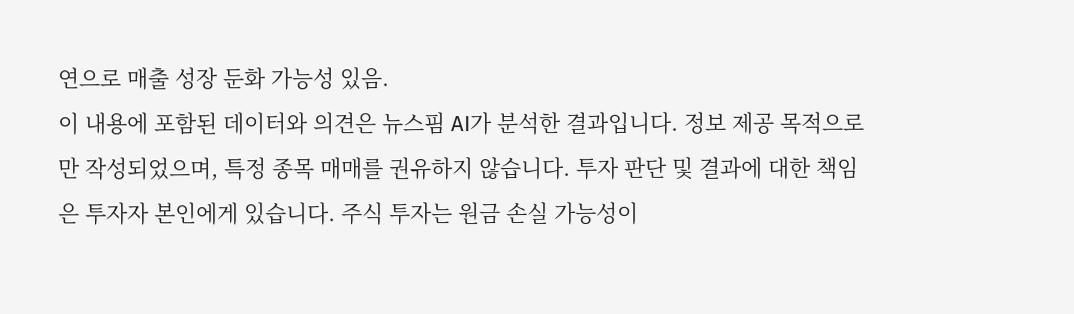연으로 매출 성장 둔화 가능성 있음.
이 내용에 포함된 데이터와 의견은 뉴스핌 AI가 분석한 결과입니다. 정보 제공 목적으로만 작성되었으며, 특정 종목 매매를 권유하지 않습니다. 투자 판단 및 결과에 대한 책임은 투자자 본인에게 있습니다. 주식 투자는 원금 손실 가능성이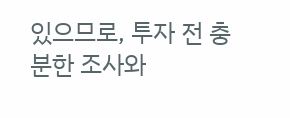있으므로, 투자 전 충분한 조사와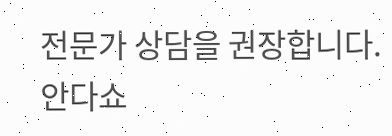전문가 상담을 권장합니다.
안다쇼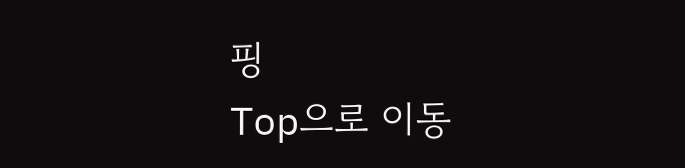핑
Top으로 이동